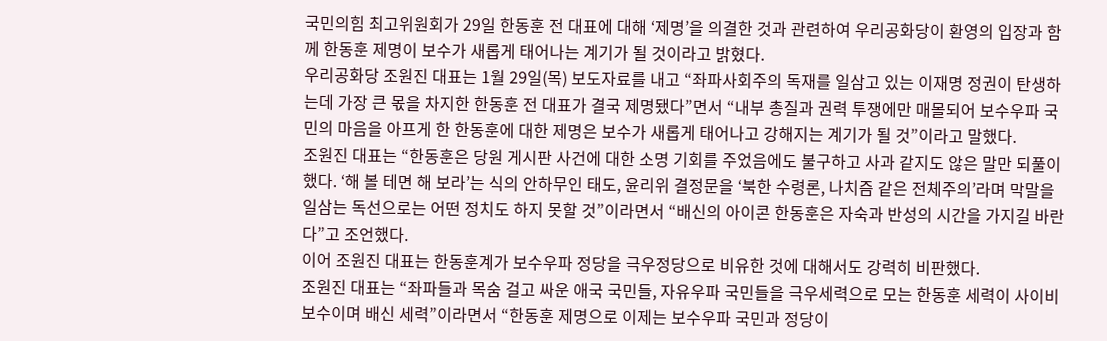국민의힘 최고위원회가 29일 한동훈 전 대표에 대해 ‘제명’을 의결한 것과 관련하여 우리공화당이 환영의 입장과 함께 한동훈 제명이 보수가 새롭게 태어나는 계기가 될 것이라고 밝혔다.
우리공화당 조원진 대표는 1월 29일(목) 보도자료를 내고 “좌파사회주의 독재를 일삼고 있는 이재명 정권이 탄생하는데 가장 큰 몫을 차지한 한동훈 전 대표가 결국 제명됐다”면서 “내부 총질과 권력 투쟁에만 매몰되어 보수우파 국민의 마음을 아프게 한 한동훈에 대한 제명은 보수가 새롭게 태어나고 강해지는 계기가 될 것”이라고 말했다.
조원진 대표는 “한동훈은 당원 게시판 사건에 대한 소명 기회를 주었음에도 불구하고 사과 같지도 않은 말만 되풀이 했다. ‘해 볼 테면 해 보라’는 식의 안하무인 태도, 윤리위 결정문을 ‘북한 수령론, 나치즘 같은 전체주의’라며 막말을 일삼는 독선으로는 어떤 정치도 하지 못할 것”이라면서 “배신의 아이콘 한동훈은 자숙과 반성의 시간을 가지길 바란다”고 조언했다.
이어 조원진 대표는 한동훈계가 보수우파 정당을 극우정당으로 비유한 것에 대해서도 강력히 비판했다.
조원진 대표는 “좌파들과 목숨 걸고 싸운 애국 국민들, 자유우파 국민들을 극우세력으로 모는 한동훈 세력이 사이비 보수이며 배신 세력”이라면서 “한동훈 제명으로 이제는 보수우파 국민과 정당이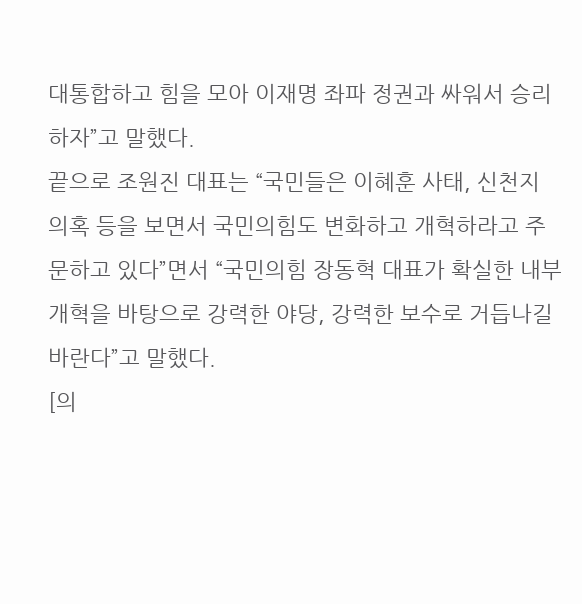대통합하고 힘을 모아 이재명 좌파 정권과 싸워서 승리하자”고 말했다.
끝으로 조원진 대표는 “국민들은 이혜훈 사태, 신천지 의혹 등을 보면서 국민의힘도 변화하고 개혁하라고 주문하고 있다”면서 “국민의힘 장동혁 대표가 확실한 내부개혁을 바탕으로 강력한 야당, 강력한 보수로 거듭나길 바란다”고 말했다.
[의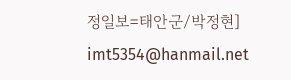정일보=태안군/박정현] imt5354@hanmail.net